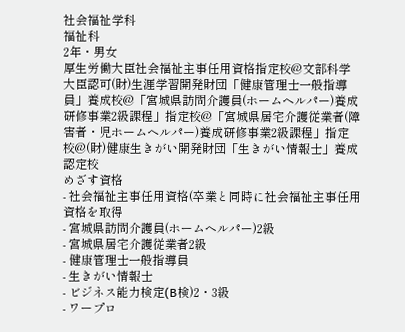社会福祉学科
福祉科
2年・男女
厚生労働大臣社会福祉主事任用資格指定校@文部科学大臣認可(財)生涯学習開発財団「健康管理士一般指導員」養成校@「宮城県訪問介護員(ホームヘルパー)養成研修事業2級課程」指定校@「宮城県居宅介護従業者(障害者・児ホームヘルパー)養成研修事業2級課程」指定校@(財)健康生きがい開発財団「生きがい情報士」養成認定校
めざす資格
- 社会福祉主事任用資格(卒業と同時に社会福祉主事任用資格を取得
- 宮城県訪問介護員(ホームヘルパー)2級
- 宮城県居宅介護従業者2級
- 健康管理士一般指導員
- 生きがい情報士
- ビジネス能力検定(B検)2・3級
- ワープロ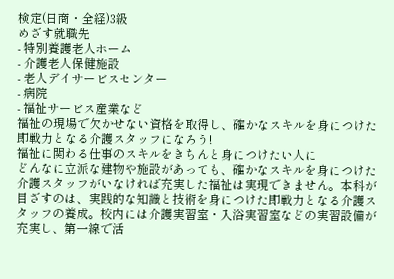検定(日商・全経)3級
めざす就職先
- 特別養護老人ホーム
- 介護老人保健施設
- 老人デイサービスセンター
- 病院
- 福祉サービス産業など
福祉の現場で欠かせない資格を取得し、確かなスキルを身につけた即戦力となる介護スタッフになろう!
福祉に関わる仕事のスキルをきちんと身につけたい人に
どんなに立派な建物や施設があっても、確かなスキルを身につけた介護スタッフがいなければ充実した福祉は実現できません。本科が目ざすのは、実践的な知識と技術を身につけた即戦力となる介護スタッフの養成。校内には介護実習室・入浴実習室などの実習設備が充実し、第一線で活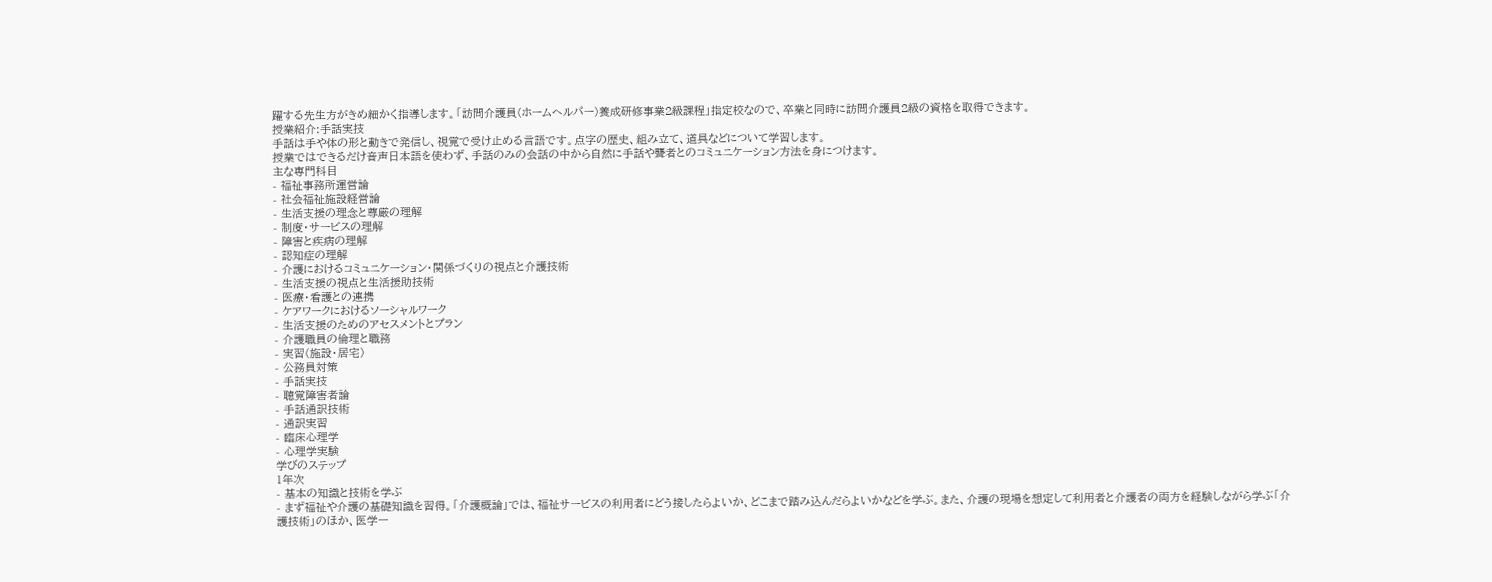躍する先生方がきめ細かく指導します。「訪問介護員(ホームヘルパー)養成研修事業2級課程」指定校なので、卒業と同時に訪問介護員2級の資格を取得できます。
授業紹介:手話実技
手話は手や体の形と動きで発信し、視覚で受け止める言語です。点字の歴史、組み立て、道具などについて学習します。
授業ではできるだけ音声日本語を使わず、手話のみの会話の中から自然に手話や聾者とのコミュニケーション方法を身につけます。
主な専門科目
- 福祉事務所運営論
- 社会福祉施設経営論
- 生活支援の理念と尊厳の理解
- 制度・サービスの理解
- 障害と疾病の理解
- 認知症の理解
- 介護におけるコミュニケーション・関係づくりの視点と介護技術
- 生活支援の視点と生活援助技術
- 医療・看護との連携
- ケアワークにおけるソーシャルワーク
- 生活支援のためのアセスメントとプラン
- 介護職員の倫理と職務
- 実習(施設・居宅)
- 公務員対策
- 手話実技
- 聴覚障害者論
- 手話通訳技術
- 通訳実習
- 臨床心理学
- 心理学実験
学びのステップ
1年次
- 基本の知識と技術を学ぶ
- まず福祉や介護の基礎知識を習得。「介護概論」では、福祉サービスの利用者にどう接したらよいか、どこまで踏み込んだらよいかなどを学ぶ。また、介護の現場を想定して利用者と介護者の両方を経験しながら学ぶ「介護技術」のほか、医学一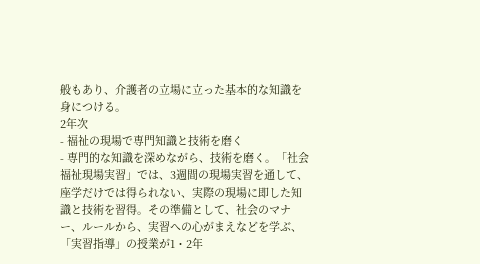般もあり、介護者の立場に立った基本的な知識を身につける。
2年次
- 福祉の現場で専門知識と技術を磨く
- 専門的な知識を深めながら、技術を磨く。「社会福祉現場実習」では、3週間の現場実習を通して、座学だけでは得られない、実際の現場に即した知識と技術を習得。その準備として、社会のマナー、ルールから、実習への心がまえなどを学ぶ、「実習指導」の授業が1・2年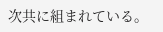次共に組まれている。